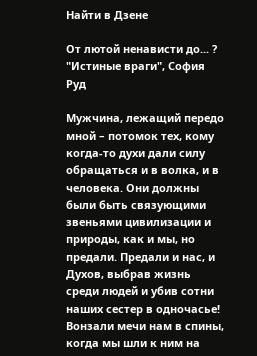Найти в Дзене

От лютой ненависти до... ? "Истиные враги", София Руд

Мужчина, лежащий передо мной – потомок тех, кому когда-то духи дали силу обращаться и в волка, и в человека. Они должны были быть связующими звеньями цивилизации и природы, как и мы, но предали. Предали и нас, и Духов, выбрав жизнь среди людей и убив сотни наших сестер в одночасье! Вонзали мечи нам в спины, когда мы шли к ним на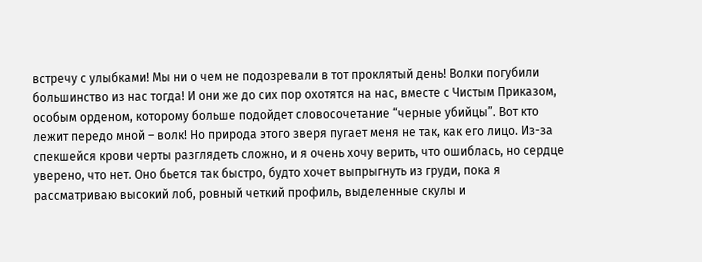встречу с улыбками! Мы ни о чем не подозревали в тот проклятый день! Волки погубили большинство из нас тогда! И они же до сих пор охотятся на нас, вместе с Чистым Приказом, особым орденом, которому больше подойдет словосочетание “черные убийцы”. Вот кто лежит передо мной – волк! Но природа этого зверя пугает меня не так, как его лицо. Из-за спекшейся крови черты разглядеть сложно, и я очень хочу верить, что ошиблась, но сердце уверено, что нет. Оно бьется так быстро, будто хочет выпрыгнуть из груди, пока я рассматриваю высокий лоб, ровный четкий профиль, выделенные скулы и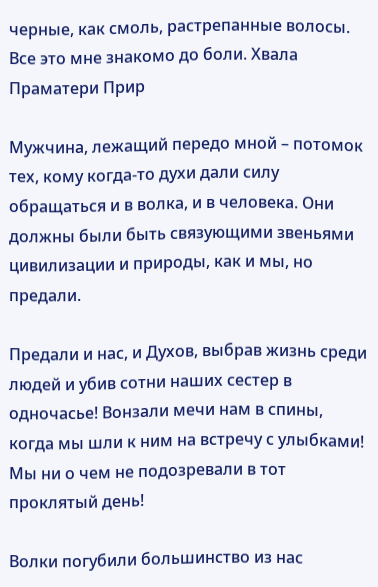черные, как смоль, растрепанные волосы. Все это мне знакомо до боли. Хвала Праматери Прир

Мужчина, лежащий передо мной – потомок тех, кому когда-то духи дали силу обращаться и в волка, и в человека. Они должны были быть связующими звеньями цивилизации и природы, как и мы, но предали.

Предали и нас, и Духов, выбрав жизнь среди людей и убив сотни наших сестер в одночасье! Вонзали мечи нам в спины, когда мы шли к ним на встречу с улыбками! Мы ни о чем не подозревали в тот проклятый день!

Волки погубили большинство из нас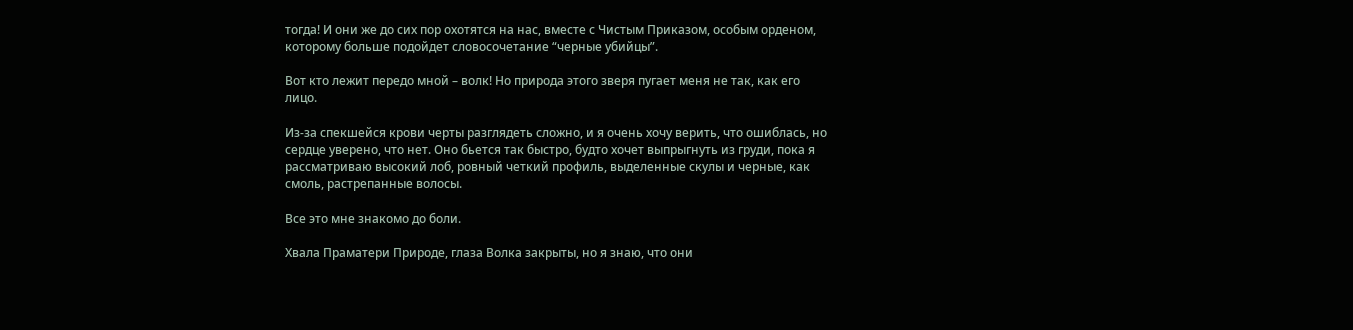тогда! И они же до сих пор охотятся на нас, вместе с Чистым Приказом, особым орденом, которому больше подойдет словосочетание “черные убийцы”.

Вот кто лежит передо мной – волк! Но природа этого зверя пугает меня не так, как его лицо.

Из-за спекшейся крови черты разглядеть сложно, и я очень хочу верить, что ошиблась, но сердце уверено, что нет. Оно бьется так быстро, будто хочет выпрыгнуть из груди, пока я рассматриваю высокий лоб, ровный четкий профиль, выделенные скулы и черные, как смоль, растрепанные волосы.

Все это мне знакомо до боли.

Хвала Праматери Природе, глаза Волка закрыты, но я знаю, что они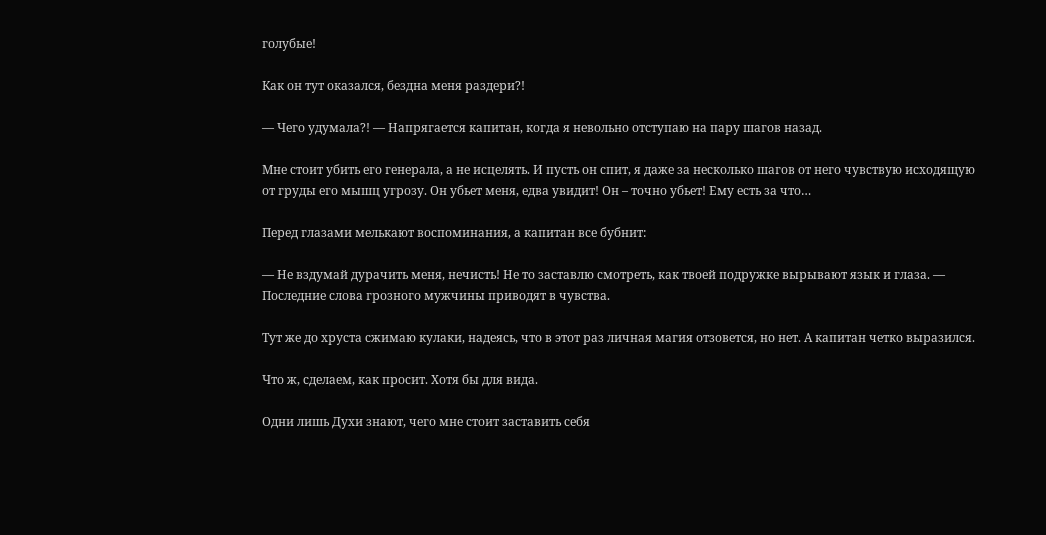голубые!

Как он тут оказался, бездна меня раздери?!

— Чего удумала?! — Напрягается капитан, когда я невольно отступаю на пару шагов назад.

Мне стоит убить его генерала, а не исцелять. И пусть он спит, я даже за несколько шагов от него чувствую исходящую от груды его мышц угрозу. Он убьет меня, едва увидит! Он – точно убьет! Ему есть за что…

Перед глазами мелькают воспоминания, а капитан все бубнит:

— Не вздумай дурачить меня, нечисть! Не то заставлю смотреть, как твоей подружке вырывают язык и глаза. — Последние слова грозного мужчины приводят в чувства.

Тут же до хруста сжимаю кулаки, надеясь, что в этот раз личная магия отзовется, но нет. А капитан четко выразился.

Что ж, сделаем, как просит. Хотя бы для вида.

Одни лишь Духи знают, чего мне стоит заставить себя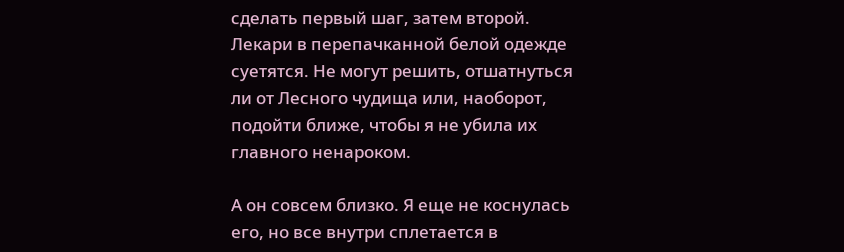сделать первый шаг, затем второй. Лекари в перепачканной белой одежде суетятся. Не могут решить, отшатнуться ли от Лесного чудища или, наоборот, подойти ближе, чтобы я не убила их главного ненароком.

А он совсем близко. Я еще не коснулась его, но все внутри сплетается в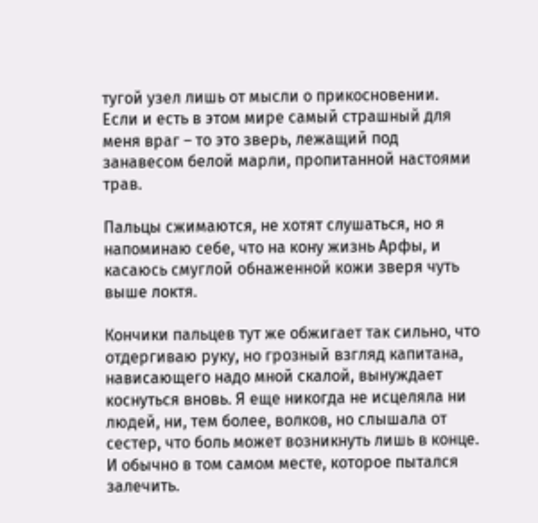тугой узел лишь от мысли о прикосновении. Если и есть в этом мире самый страшный для меня враг – то это зверь, лежащий под занавесом белой марли, пропитанной настоями трав.

Пальцы сжимаются, не хотят слушаться, но я напоминаю себе, что на кону жизнь Арфы, и касаюсь смуглой обнаженной кожи зверя чуть выше локтя.

Кончики пальцев тут же обжигает так сильно, что отдергиваю руку, но грозный взгляд капитана, нависающего надо мной скалой, вынуждает коснуться вновь. Я еще никогда не исцеляла ни людей, ни, тем более, волков, но слышала от сестер, что боль может возникнуть лишь в конце. И обычно в том самом месте, которое пытался залечить.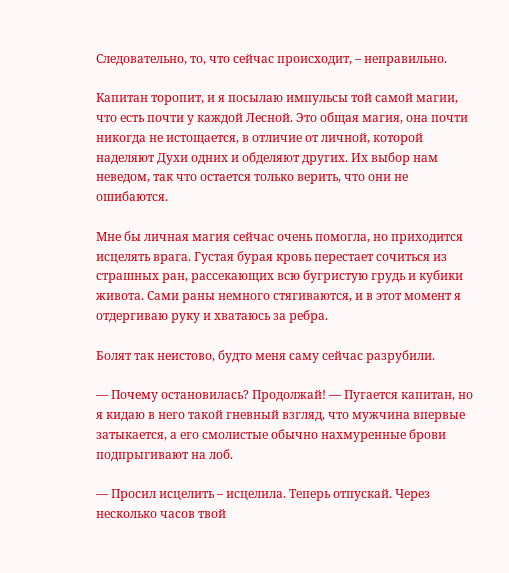Следовательно, то, что сейчас происходит, – неправильно.

Капитан торопит, и я посылаю импульсы той самой магии, что есть почти у каждой Лесной. Это общая магия, она почти никогда не истощается, в отличие от личной, которой наделяют Духи одних и обделяют других. Их выбор нам неведом, так что остается только верить, что они не ошибаются.

Мне бы личная магия сейчас очень помогла, но приходится исцелять врага. Густая бурая кровь перестает сочиться из страшных ран, рассекающих всю бугристую грудь и кубики живота. Сами раны немного стягиваются, и в этот момент я отдергиваю руку и хватаюсь за ребра.

Болят так неистово, будто меня саму сейчас разрубили.

— Почему остановилась? Продолжай! — Пугается капитан, но я кидаю в него такой гневный взгляд, что мужчина впервые затыкается, а его смолистые обычно нахмуренные брови подпрыгивают на лоб.

— Просил исцелить – исцелила. Теперь отпускай. Через несколько часов твой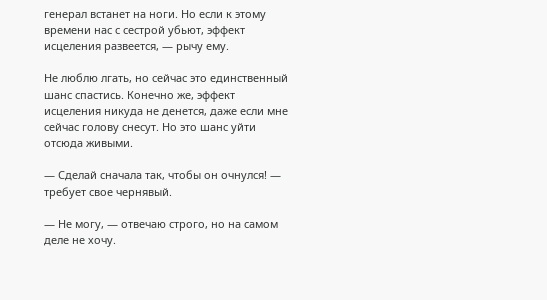генерал встанет на ноги. Но если к этому времени нас с сестрой убьют, эффект исцеления развеется, — рычу ему.

Не люблю лгать, но сейчас это единственный шанс спастись. Конечно же, эффект исцеления никуда не денется, даже если мне сейчас голову снесут. Но это шанс уйти отсюда живыми.

— Сделай сначала так, чтобы он очнулся! — требует свое чернявый.

— Не могу, — отвечаю строго, но на самом деле не хочу.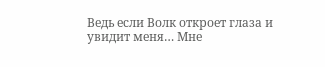Ведь если Волк откроет глаза и увидит меня… Мне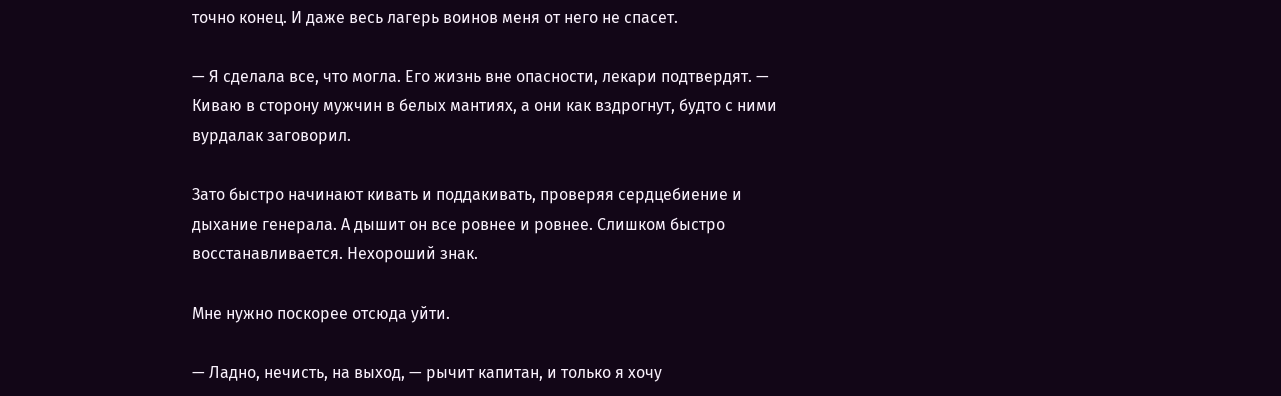точно конец. И даже весь лагерь воинов меня от него не спасет.

— Я сделала все, что могла. Его жизнь вне опасности, лекари подтвердят. — Киваю в сторону мужчин в белых мантиях, а они как вздрогнут, будто с ними вурдалак заговорил.

Зато быстро начинают кивать и поддакивать, проверяя сердцебиение и дыхание генерала. А дышит он все ровнее и ровнее. Слишком быстро восстанавливается. Нехороший знак.

Мне нужно поскорее отсюда уйти.

— Ладно, нечисть, на выход, — рычит капитан, и только я хочу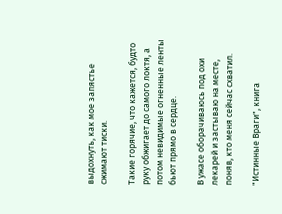выдохнуть, как мое запястье сжимают тиски.

Такие горячие, что кажется, будто руку обжигает до самого локтя, а потом невидимые огненные ленты бьют прямо в сердце.

В ужасе оборачиваюсь под охи лекарей и застываю на месте, поняв, кто меня сейчас схватил.

"Истинные Враги", книга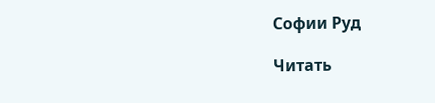Софии Руд

Читать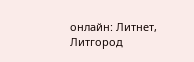онлайн: Литнет, Литгород